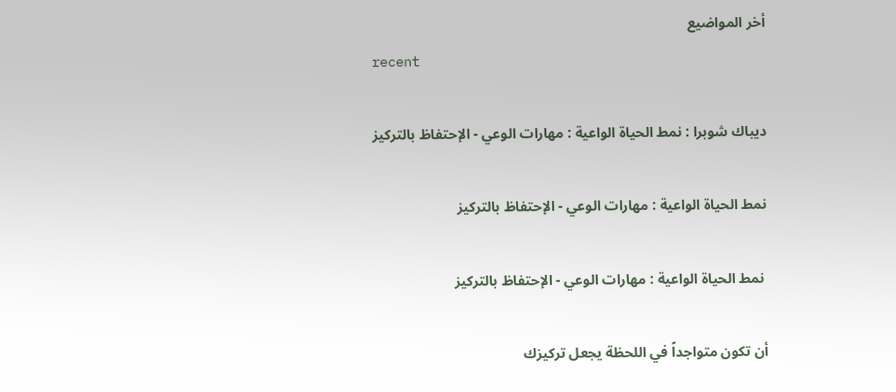أخر المواضيع
recent

ديباك شوبرا : نمط الحياة الواعية : مهارات الوعي - الإحتفاظ بالتركيز

نمط الحياة الواعية : مهارات الوعي - الإحتفاظ بالتركيز

 نمط الحياة الواعية : مهارات الوعي - الإحتفاظ بالتركيز

أن تكون متواجداً في اللحظة يجعل تركيزك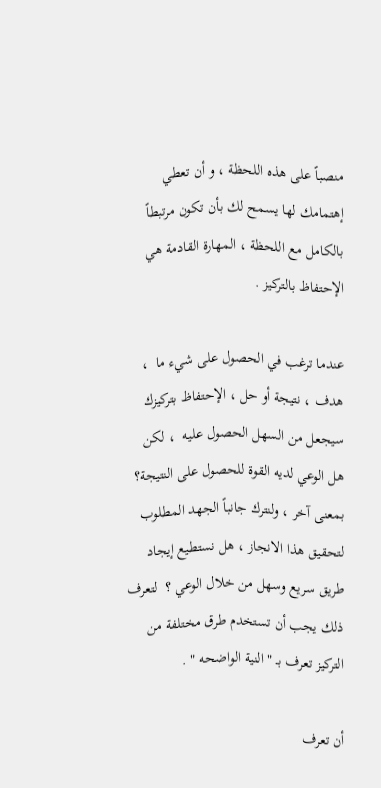منصباً على هذه اللحظة ، و أن تعطي إهتمامك لها يسمح لك بأن تكون مرتبطاً بالكامل مع اللحظة ، المهارة القادمة هي الإحتفاظ بالتركيز .

عندما ترغب في الحصول على شيء ما  ، هدف ، نتيجة أو حل ، الإحتفاظ بتركيزك سيجعل من السهل الحصول عليه  ، لكن هل الوعي لديه القوة للحصول على النتيجة؟
بمعنى آخر ، ولنترك جانباً الجهد المطلوب لتحقيق هذا الانجاز ، هل نستطيع إيجاد طريق سريع وسهل من خلال الوعي ؟  لتعرف ذلك يجب أن تستخدم طرق مختلفة من التركيز تعرف بـ " النية الواضحه " .

أن تعرف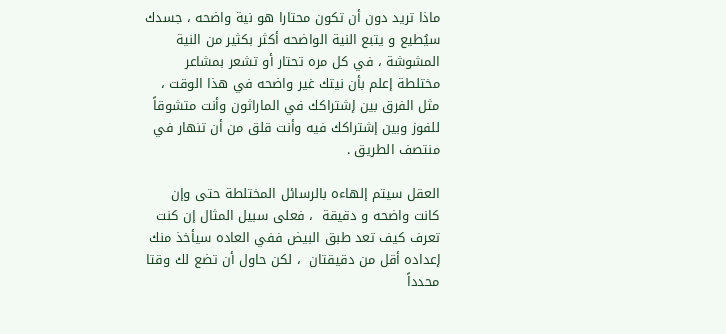ماذا تريد دون أن تكون محتارا هو نية واضحه ، جسدك سيُطيع و يتبع النية الواضحه أكثر بكثير من النية المشوشة ، في كل مره تحتار أو تشعر بمشاعر مختلطة إعلم بأن نيتك غير واضحه في هذا الوقت ، مثل الفرق بين إشتراكك في الماراثون وأنت متشوقاً للفوز وبين إشتراكك فيه وأنت قلق من أن تنهار في منتصف الطريق .

العقل سيتم إلهاءه بالرسائل المختلطة حتى وإن كانت واضحه و دقيقة  ، فعلى سبيل المثال إن كنت تعرف كيف تعد طبق البيض ففي العاده سيأخذ منك إعداده أقل من دقيقتان  ، لكن حاول أن تضع لك وقتا محدداً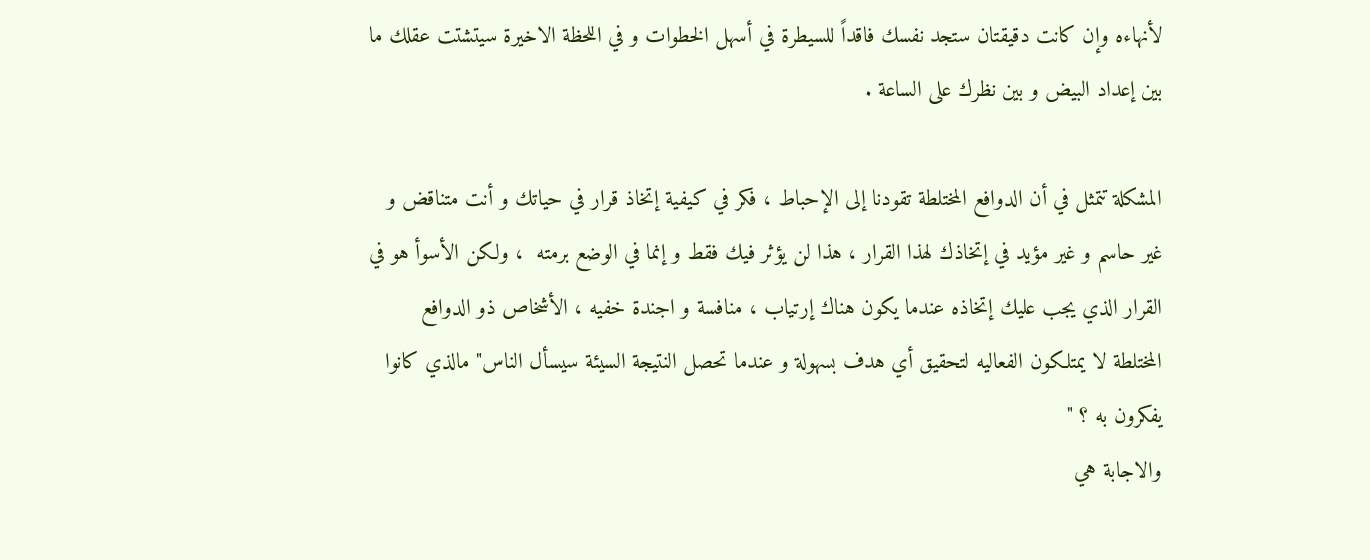لأنهاءه وإن كانت دقيقتان ستجد نفسك فاقداً للسيطرة في أسهل الخطوات و في اللحظة الاخيرة سيتشتت عقلك ما بين إعداد البيض و بين نظرك على الساعة .

المشكلة تتمثل في أن الدوافع المختلطة تقودنا إلى الإحباط ، فكر في كيفية إتخاذ قرار في حياتك و أنت متناقض و غير حاسم و غير مؤيد في إتخاذك لهذا القرار ، هذا لن يؤثر فيك فقط و إنما في الوضع برمته  ، ولكن الأسوأ هو في القرار الذي يجب عليك إتخاذه عندما يكون هناك إرتياب ، منافسة و اجندة خفيه ، الأشخاص ذو الدوافع المختلطة لا يمتلكون الفعاليه لتحقيق أي هدف بسهولة و عندما تحصل النتيجة السيئة سيسأل الناس" مالذي كانوا يفكرون به ؟ "
والاجابة هي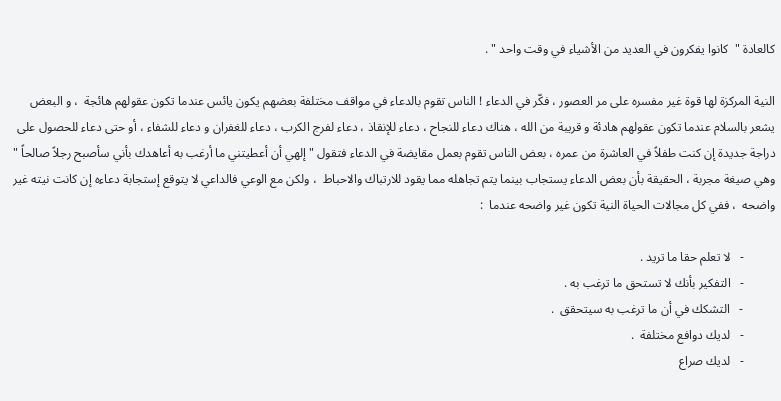كالعادة "  كانوا يفكرون في العديد من الأشياء في وقت واحد " .

النية المركزة لها قوة غير مفسره على مر العصور ، فكّر في الدعاء ! الناس تقوم بالدعاء في مواقف مختلفة بعضهم يكون يائس عندما تكون عقولهم هائجة  ، و البعض يشعر بالسلام عندما تكون عقولهم هادئة و قريبة من الله ، هناك دعاء للنجاح ، دعاء للإنقاذ ، دعاء لفرج الكرب ، دعاء للغفران و دعاء للشفاء ، أو حتى دعاء للحصول على دراجة جديدة إن كنت طفلاً في العاشرة من عمره ، بعض الناس تقوم بعمل مقايضة في الدعاء فتقول " إلهي أن أعطيتني ما أرغب به أعاهدك بأني سأصبح رجلاً صالحاً " وهي صيغة مجربة ، الحقيقة بأن بعض الدعاء يستجاب بينما يتم تجاهله مما يقود للارتباك والاحباط  ، ولكن مع الوعي فالداعي لا يتوقع إستجابة دعاءه إن كانت نيته غير واضحه  ، ففي كل مجالات الحياة النية تكون غير واضحه عندما  :

          -   لا تعلم حقا ما تريد .
          -   التفكير بأنك لا تستحق ما ترغب به .
          -   التشكك في أن ما ترغب به سيتحقق  .
          -   لديك دوافع مختلفة  .
          -   لديك صراع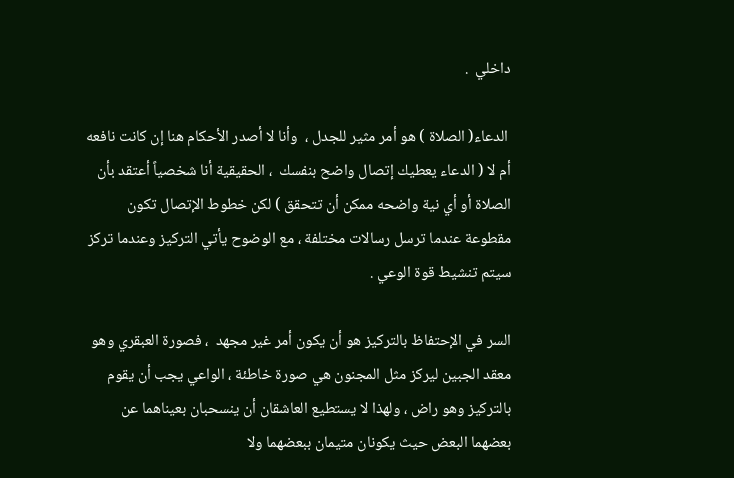داخلي  .

 الدعاء( الصلاة ) هو أمر مثير للجدل ،  وأنا لا أصدر الأحكام هنا إن كانت نافعه أم لا ( الدعاء يعطيك إتصال واضح بنفسك  ، الحقيقية أنا شخصياً أعتقد بأن الصلاة أو أي نية واضحه ممكن أن تتحقق ) لكن خطوط الإتصال تكون مقطوعة عندما ترسل رسالات مختلفة ، مع الوضوح يأتي التركيز وعندما تركز سيتم تنشيط قوة الوعي .

السر في الإحتفاظ بالتركيز هو أن يكون أمر غير مجهد  ، فصورة العبقري وهو معقد الجبين ليركز مثل المجنون هي صورة خاطئة ، الواعي يجب أن يقوم بالتركيز وهو راض ، ولهذا لا يستطيع العاشقان أن ينسحبان بعيناهما عن بعضهما البعض حيث يكونان متيمان ببعضهما ولا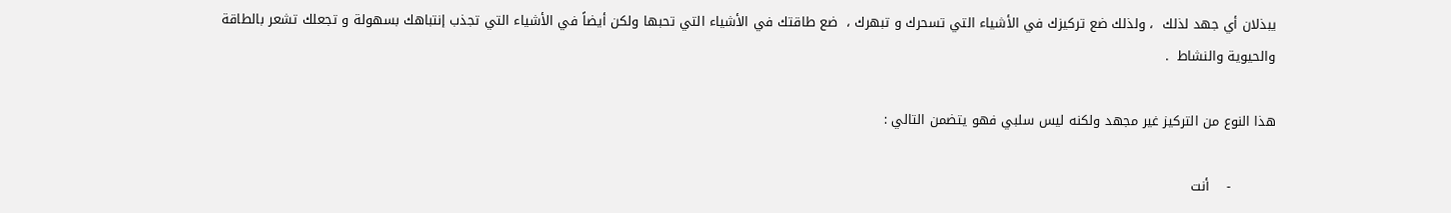يبذلان أي جهد لذلك  ، ولذلك ضع تركيزك في الأشياء التي تسحرك و تبهرك ،  ضع طاقتك في الأشياء التي تحبها ولكن أيضاً في الأشياء التي تجذب إنتباهك بسهولة و تجعلك تشعر بالطاقة والحيوية والنشاط  .

هذا النوع من التركيز غير مجهد ولكنه ليس سلبي فهو يتضمن التالي :

          -    أنت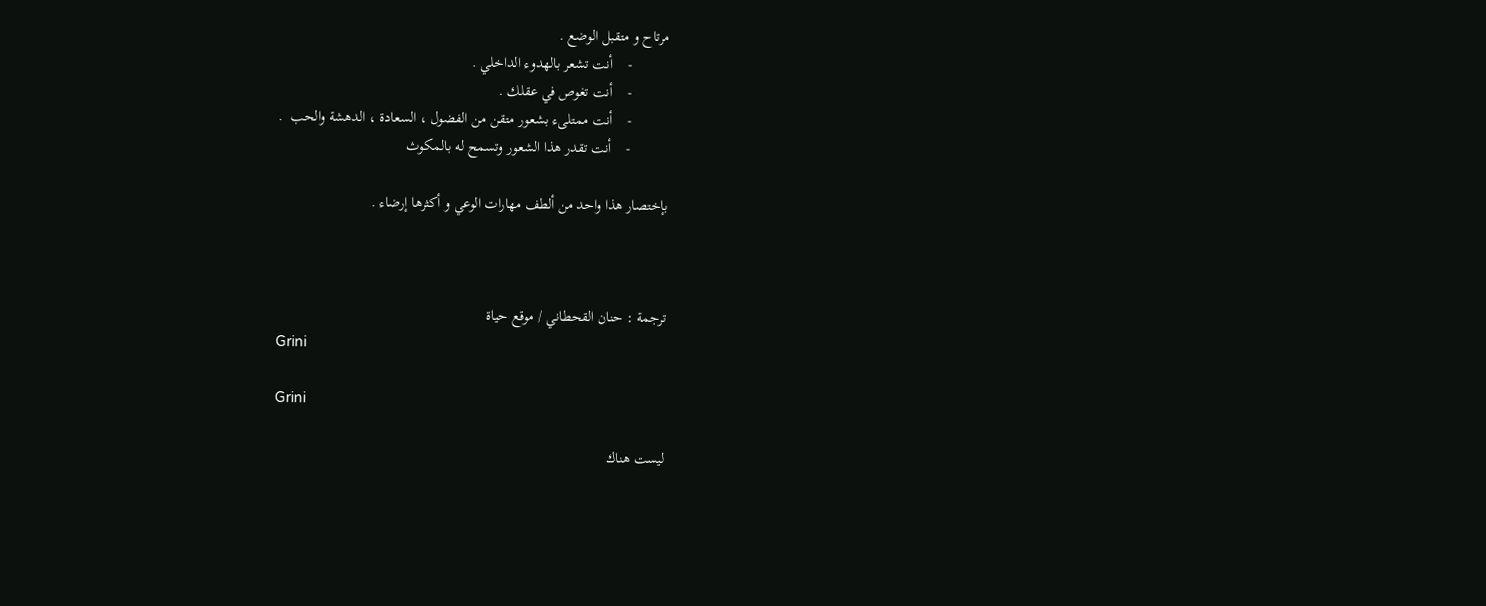مرتاح و متقبل الوضع .
          -    أنت تشعر بالهدوء الداخلي .
          -    أنت تغوص في عقلك .
          -    أنت ممتلىء بشعور متقن من الفضول ، السعادة ، الدهشة والحب  .
          -    أنت تقدر هذا الشعور وتسمح له بالمكوث

بإختصار هذا واحد من ألطف مهارات الوعي و أكثرها إرضاء .



ترجمة : حنان القحطاني / موقع حياة
Grini

Grini

ليست هناك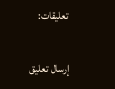تعليقات:

إرسال تعليق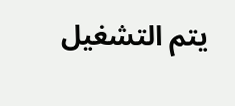يتم التشغيل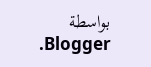بواسطة Blogger.